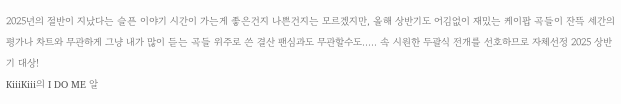2025년의 절반이 지났다는 슬픈 이야기 시간이 가는게 좋은건지 나쁜건지는 모르겠지만, 올해 상반기도 어김없이 재밌는 케이팝 곡들이 잔뜩 세간의 평가나 차트와 무관하게 그냥 내가 많이 듣는 곡들 위주로 쓴 결산 팬심과도 무관할수도..... 속 시원한 두괄식 전개를 선호하므로 자체선정 2025 상반기 대상!
KiiiKiii의 I DO ME 알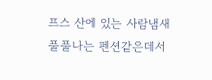프스 산에 있는 사람냄새 풀풀나는 펜션같은데서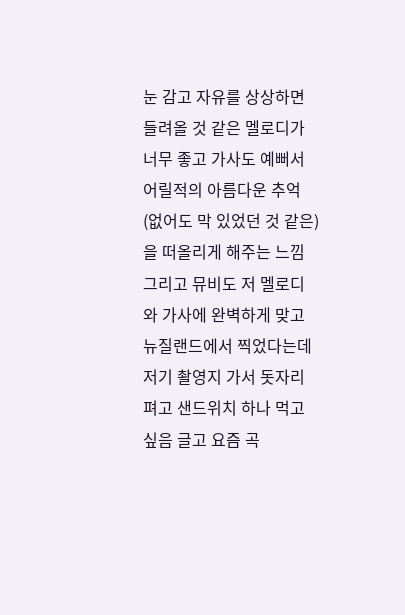눈 감고 자유를 상상하면 들려올 것 같은 멜로디가 너무 좋고 가사도 예뻐서 어릴적의 아름다운 추억(없어도 막 있었던 것 같은)을 떠올리게 해주는 느낌 그리고 뮤비도 저 멜로디와 가사에 완벽하게 맞고 뉴질랜드에서 찍었다는데 저기 촬영지 가서 돗자리 펴고 샌드위치 하나 먹고싶음 글고 요즘 곡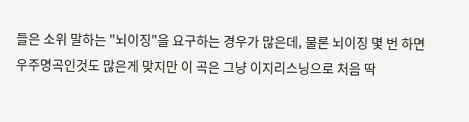들은 소위 말하는 "뇌이징"을 요구하는 경우가 많은데, 물론 뇌이징 몇 번 하면 우주명곡인것도 많은게 맞지만 이 곡은 그냥 이지리스닝으로 처음 딱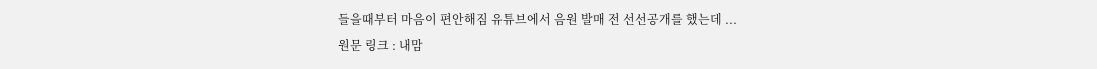들을때부터 마음이 편안해짐 유튜브에서 음원 발매 전 선선공개를 했는데 ...
원문 링크 : 내맘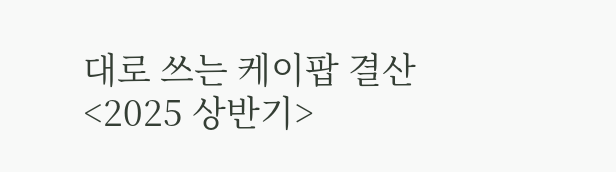대로 쓰는 케이팝 결산 <2025 상반기>